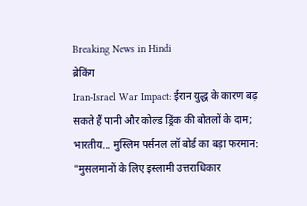Breaking News in Hindi
ब्रेकिंग
Iran-Israel War Impact: ईरान युद्ध के कारण बढ़ सकते हैं पानी और कोल्ड ड्रिंक की बोतलों के दाम; भारतीय... मुस्लिम पर्सनल लॉ बोर्ड का बड़ा फरमान: "मुसलमानों के लिए इस्लामी उत्तराधिकार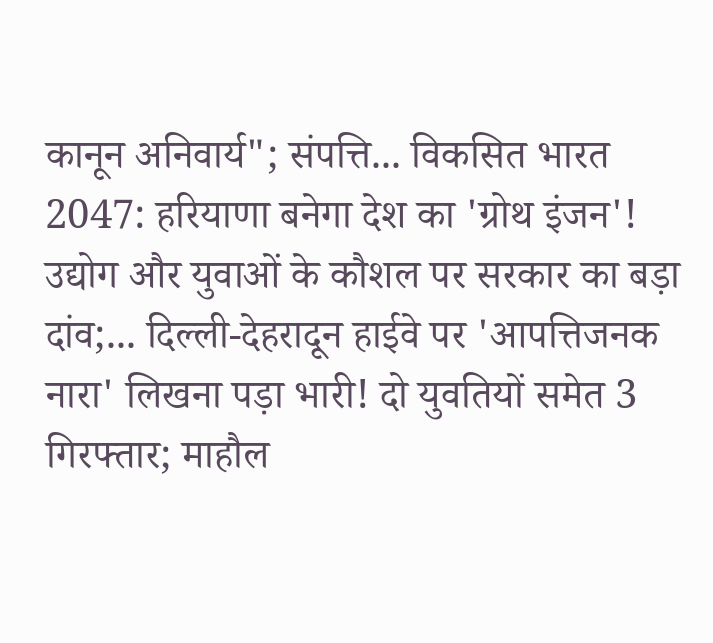कानून अनिवार्य"; संपत्ति... विकसित भारत 2047: हरियाणा बनेगा देश का 'ग्रोथ इंजन'! उद्योग और युवाओं के कौशल पर सरकार का बड़ा दांव;... दिल्ली-देहरादून हाईवे पर 'आपत्तिजनक नारा' लिखना पड़ा भारी! दो युवतियों समेत 3 गिरफ्तार; माहौल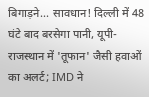बिगाड़ने... सावधान! दिल्ली में 48 घंटे बाद बरसेगा पानी, यूपी-राजस्थान में 'तूफान' जैसी हवाओं का अलर्ट; IMD ने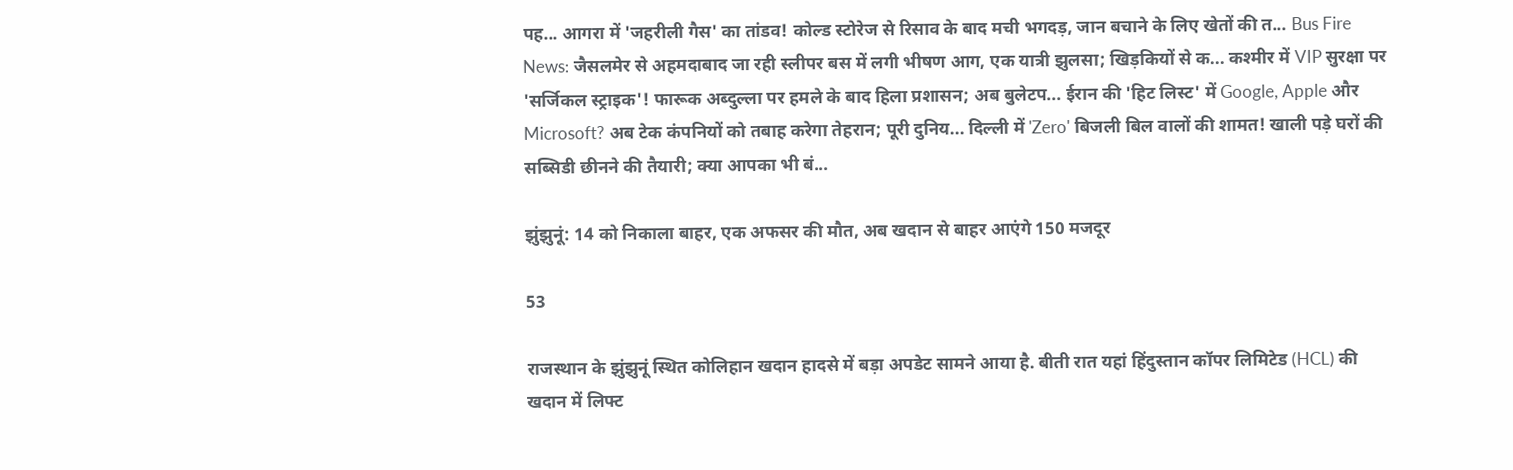पह... आगरा में 'जहरीली गैस' का तांडव! कोल्ड स्टोरेज से रिसाव के बाद मची भगदड़, जान बचाने के लिए खेतों की त... Bus Fire News: जैसलमेर से अहमदाबाद जा रही स्लीपर बस में लगी भीषण आग, एक यात्री झुलसा; खिड़कियों से क... कश्मीर में VIP सुरक्षा पर 'सर्जिकल स्ट्राइक'! फारूक अब्दुल्ला पर हमले के बाद हिला प्रशासन; अब बुलेटप... ईरान की 'हिट लिस्ट' में Google, Apple और Microsoft? अब टेक कंपनियों को तबाह करेगा तेहरान; पूरी दुनिय... दिल्ली में 'Zero' बिजली बिल वालों की शामत! खाली पड़े घरों की सब्सिडी छीनने की तैयारी; क्या आपका भी बं...

झुंझुनूं: 14 को निकाला बाहर, एक अफसर की मौत, अब खदान से बाहर आएंगे 150 मजदूर

53

राजस्थान के झुंझुनूं स्थित कोलिहान खदान हादसे में बड़ा अपडेट सामने आया है. बीती रात यहां हिंदुस्तान कॉपर लिमिटेड (HCL) की खदान में लिफ्ट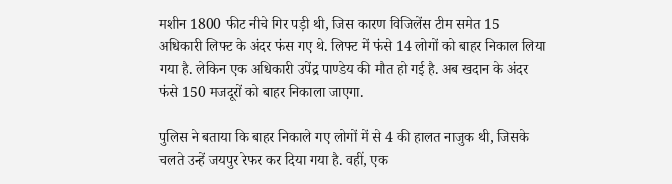मशीन 1800 फीट नीचे गिर पड़ी थी, जिस कारण विजिलेंस टीम समेत 15 अधिकारी लिफ्ट के अंदर फंस गए थे. लिफ्ट में फंसे 14 लोगों को बाहर निकाल लिया गया है. लेकिन एक अधिकारी उपेंद्र पाण्डेय की मौत हो गई है. अब खदान के अंदर फंसे 150 मजदूरों को बाहर निकाला जाएगा.

पुलिस ने बताया कि बाहर निकाले गए लोगों में से 4 की हालत नाजुक थी, जिसके चलते उन्हें जयपुर रेफर कर दिया गया है. वहीं, एक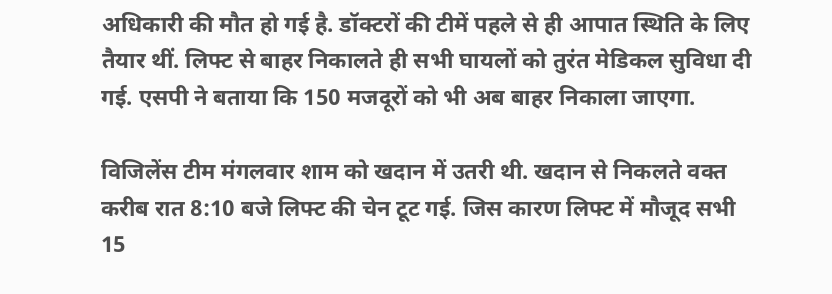अधिकारी की मौत हो गई है. डॉक्टरों की टीमें पहले से ही आपात स्थिति के लिए तैयार थीं. लिफ्ट से बाहर निकालते ही सभी घायलों को तुरंत मेडिकल सुविधा दी गई. एसपी ने बताया कि 150 मजदूरों को भी अब बाहर निकाला जाएगा.

विजिलेंस टीम मंगलवार शाम को खदान में उतरी थी. खदान से निकलते वक्त करीब रात 8:10 बजे लिफ्ट की चेन टूट गई. जिस कारण लिफ्ट में मौजूद सभी 15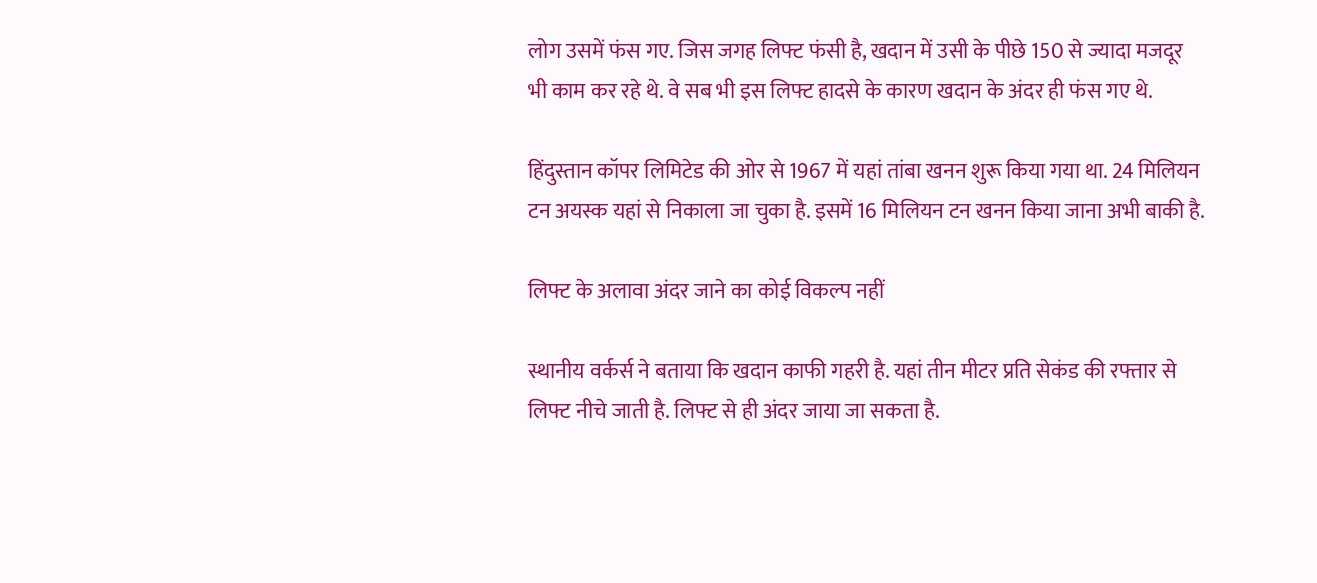लोग उसमें फंस गए. जिस जगह लिफ्ट फंसी है, खदान में उसी के पीछे 150 से ज्यादा मजदूर भी काम कर रहे थे. वे सब भी इस लिफ्ट हादसे के कारण खदान के अंदर ही फंस गए थे.

हिंदुस्तान कॉपर लिमिटेड की ओर से 1967 में यहां तांबा खनन शुरू किया गया था. 24 मिलियन टन अयस्क यहां से निकाला जा चुका है. इसमें 16 मिलियन टन खनन किया जाना अभी बाकी है.

लिफ्ट के अलावा अंदर जाने का कोई विकल्प नहीं

स्थानीय वर्कर्स ने बताया कि खदान काफी गहरी है. यहां तीन मीटर प्रति सेकंड की रफ्तार से लिफ्ट नीचे जाती है. लिफ्ट से ही अंदर जाया जा सकता है.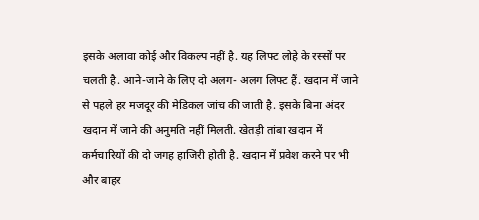इसके अलावा कोई और विकल्प नहीं है. यह लिफ्ट लोहे के रस्सों पर चलती है. आने-जाने के लिए दो अलग- अलग लिफ्ट हैं. खदान में जाने से पहले हर मजदूर की मेडिकल जांच की जाती है. इसके बिना अंदर खदान में जाने की अनुमति नहीं मिलती. खेतड़ी तांबा खदान में कर्मचारियों की दो जगह हाजिरी होती है. खदान में प्रवेश करने पर भी और बाहर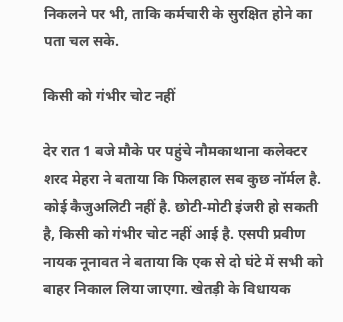निकलने पर भी, ताकि कर्मचारी के सुरक्षित होने का पता चल सके.

किसी को गंभीर चोट नहीं

देर रात 1 बजे मौके पर पहुंचे नौमकाथाना कलेक्टर शरद मेहरा ने बताया कि फिलहाल सब कुछ नॉर्मल है. कोई कैजुअलिटी नहीं है. छोटी-मोटी इंजरी हो सकती है, किसी को गंभीर चोट नहीं आई है. एसपी प्रवीण नायक नूनावत ने बताया कि एक से दो घंटे में सभी को बाहर निकाल लिया जाएगा. खेतड़ी के विधायक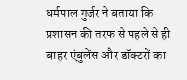धर्मपाल गुर्जर ने बताया कि प्रशासन की तरफ से पहले से ही बाहर एंबुलेंस और डॉक्टरों का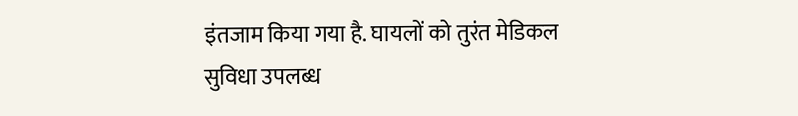इंतजाम किया गया है. घायलों को तुरंत मेडिकल सुविधा उपलब्ध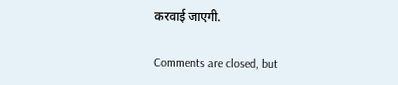करवाई जाएगी.

Comments are closed, but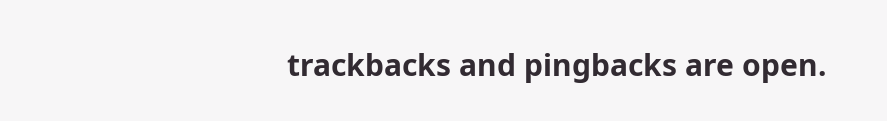trackbacks and pingbacks are open.